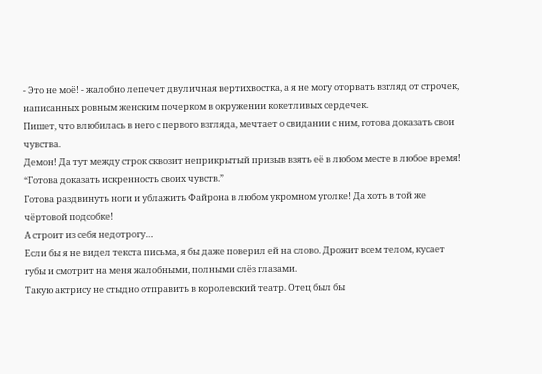- Это не моё! - жалобно лепечет двуличная вертихвостка, а я не могу оторвать взгляд от строчек, написанных ровным женским почерком в окружении кокетливых сердечек.
Пишет, что влюбилась в него с первого взгляда, мечтает о свидании с ним, готова доказать свои чувства.
Демон! Да тут между строк сквозит неприкрытый призыв взять её в любом месте в любое время!
“Готова доказать искренность своих чувств.”
Готова раздвинуть ноги и ублажить Файрона в любом укромном уголке! Да хоть в той же чёртовой подсобке!
А строит из себя недотрогу…
Если бы я не видел текста письма, я бы даже поверил ей на слово. Дрожит всем телом, кусает губы и смотрит на меня жалобными, полными слёз глазами.
Такую актрису не стыдно отправить в королевский театр. Отец был бы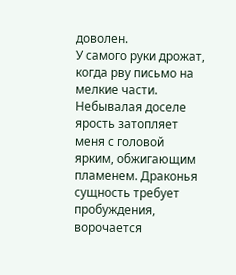доволен.
У самого руки дрожат, когда рву письмо на мелкие части. Небывалая доселе ярость затопляет меня с головой ярким, обжигающим пламенем. Драконья сущность требует пробуждения, ворочается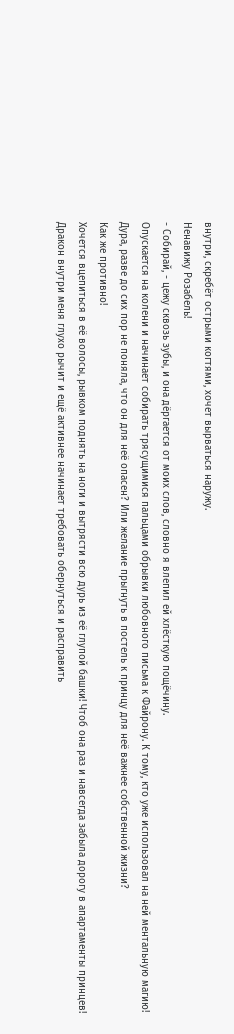внутри, скребёт острыми когтями, хочет вырваться наружу.
Ненавижу Розабель!
- Собирай, - цежу сквозь зубы, и она дёргается от моих слов, словно я влепил ей хлёсткую пощёчину.
Опускается на колени и начинает собирать трясущимися пальцами обрывки любовного письма к Файрону. К тому, кто уже использовал на ней ментальную магию!
Дура, разве до сих пор не поняла, что он для неё опасен? Или желание прыгнуть в постель к принцу для неё важнее собственной жизни?
Как же противно!
Хочется вцепиться в её волосы, рывком поднять на ноги и вытрясти всю дурь из её глупой башки! Чтоб она раз и навсегда забыла дорогу в апартаменты принцев!
Дракон внутри меня глухо рычит и ещё активнее начинает требовать обернуться и расправить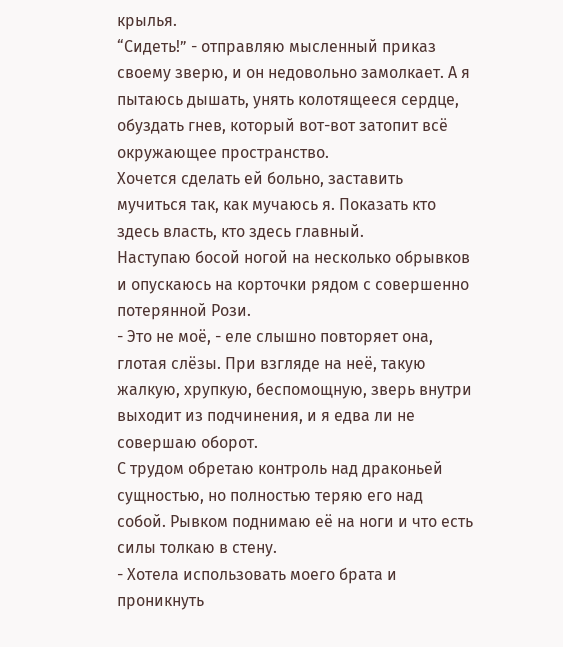крылья.
“Сидеть!” - отправляю мысленный приказ своему зверю, и он недовольно замолкает. А я пытаюсь дышать, унять колотящееся сердце, обуздать гнев, который вот-вот затопит всё окружающее пространство.
Хочется сделать ей больно, заставить мучиться так, как мучаюсь я. Показать кто здесь власть, кто здесь главный.
Наступаю босой ногой на несколько обрывков и опускаюсь на корточки рядом с совершенно потерянной Рози.
- Это не моё, - еле слышно повторяет она, глотая слёзы. При взгляде на неё, такую жалкую, хрупкую, беспомощную, зверь внутри выходит из подчинения, и я едва ли не совершаю оборот.
С трудом обретаю контроль над драконьей сущностью, но полностью теряю его над собой. Рывком поднимаю её на ноги и что есть силы толкаю в стену.
- Хотела использовать моего брата и проникнуть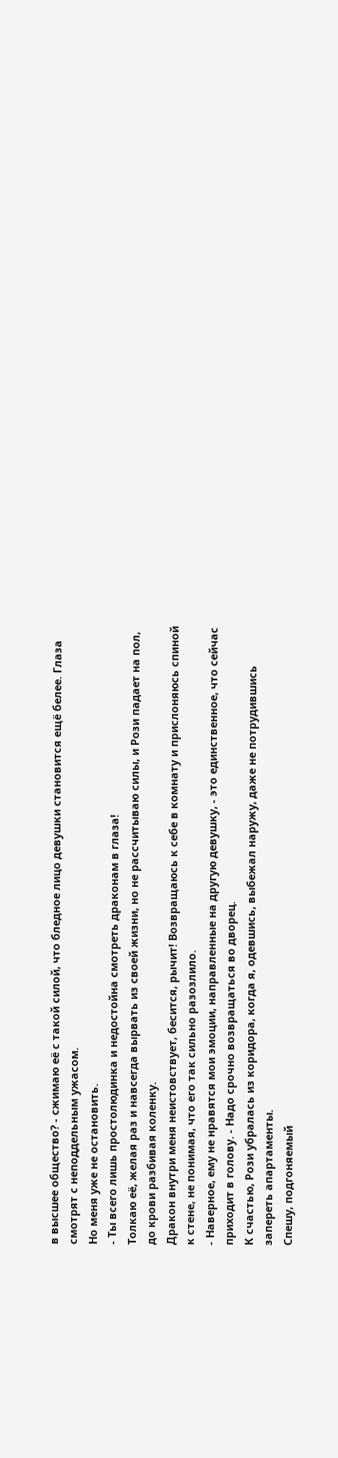в высшее общество? - сжимаю её с такой силой, что бледное лицо девушки становится ещё белее. Глаза смотрят с неподдельным ужасом.
Но меня уже не остановить.
- Ты всего лишь простолюдинка и недостойна смотреть драконам в глаза!
Толкаю её, желая раз и навсегда вырвать из своей жизни, но не рассчитываю силы, и Рози падает на пол, до крови разбивая коленку.
Дракон внутри меня неистовствует, бесится, рычит! Возвращаюсь к себе в комнату и прислоняюсь спиной к стене, не понимая, что его так сильно разозлило.
- Наверное, ему не нравятся мои эмоции, направленные на другую девушку, - это единственное, что сейчас приходит в голову. - Надо срочно возвращаться во дворец.
К счастью, Рози убралась из коридора, когда я, одевшись, выбежал наружу, даже не потрудившись запереть апартаменты.
Спешу, подгоняемый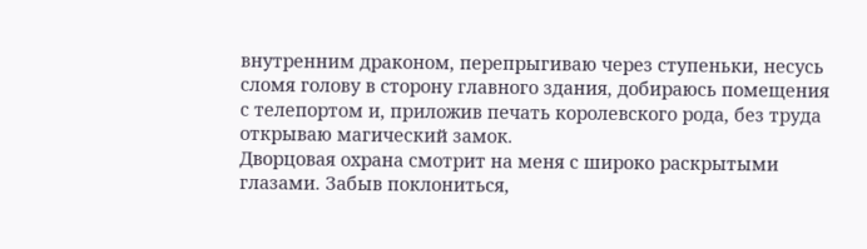внутренним драконом, перепрыгиваю через ступеньки, несусь сломя голову в сторону главного здания, добираюсь помещения с телепортом и, приложив печать королевского рода, без труда открываю магический замок.
Дворцовая охрана смотрит на меня с широко раскрытыми глазами. Забыв поклониться,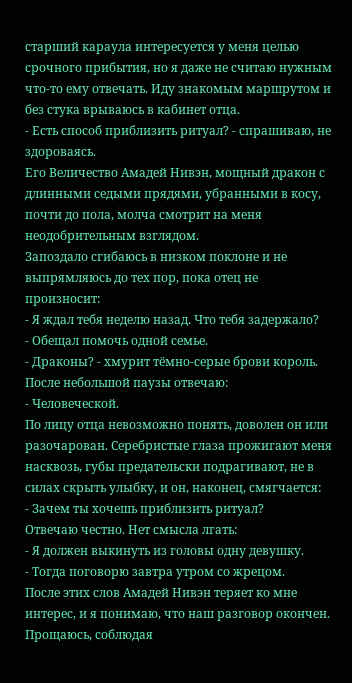старший караула интересуется у меня целью срочного прибытия, но я даже не считаю нужным что-то ему отвечать. Иду знакомым маршрутом и без стука врываюсь в кабинет отца.
- Есть способ приблизить ритуал? - спрашиваю, не здороваясь.
Его Величество Амадей Нивэн, мощный дракон с длинными седыми прядями, убранными в косу, почти до пола, молча смотрит на меня неодобрительным взглядом.
Запоздало сгибаюсь в низком поклоне и не выпрямляюсь до тех пор, пока отец не произносит:
- Я ждал тебя неделю назад. Что тебя задержало?
- Обещал помочь одной семье.
- Драконы? - хмурит тёмно-серые брови король.
После небольшой паузы отвечаю:
- Человеческой.
По лицу отца невозможно понять, доволен он или разочарован. Серебристые глаза прожигают меня насквозь, губы предательски подрагивают, не в силах скрыть улыбку, и он, наконец, смягчается:
- Зачем ты хочешь приблизить ритуал?
Отвечаю честно. Нет смысла лгать:
- Я должен выкинуть из головы одну девушку.
- Тогда поговорю завтра утром со жрецом.
После этих слов Амадей Нивэн теряет ко мне интерес, и я понимаю, что наш разговор окончен.
Прощаюсь, соблюдая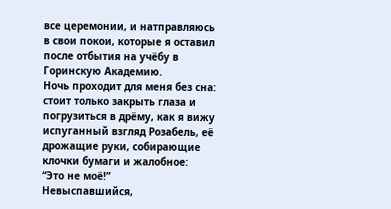все церемонии, и натправляюсь в свои покои, которые я оставил после отбытия на учёбу в Горинскую Академию.
Ночь проходит для меня без сна: стоит только закрыть глаза и погрузиться в дрёму, как я вижу испуганный взгляд Розабель, её дрожащие руки, собирающие клочки бумаги и жалобное:
“Это не моё!”
Невыспавшийся,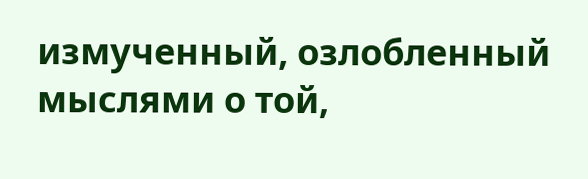измученный, озлобленный мыслями о той,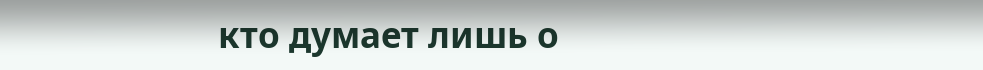кто думает лишь о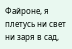Файроне, я плетусь ни свет ни заря в сад,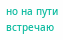но на пути встречаю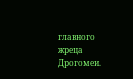главного жреца Дрогомеи.